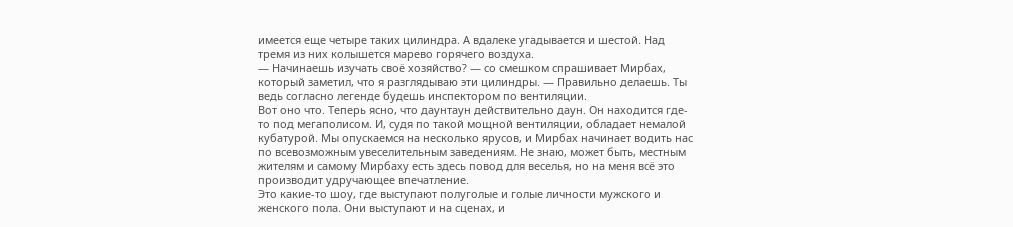имеется еще четыре таких цилиндра. А вдалеке угадывается и шестой. Над тремя из них колышется марево горячего воздуха.
— Начинаешь изучать своё хозяйство? — со смешком спрашивает Мирбах, который заметил, что я разглядываю эти цилиндры. — Правильно делаешь. Ты ведь согласно легенде будешь инспектором по вентиляции.
Вот оно что. Теперь ясно, что даунтаун действительно даун. Он находится где-то под мегаполисом. И, судя по такой мощной вентиляции, обладает немалой кубатурой. Мы опускаемся на несколько ярусов, и Мирбах начинает водить нас по всевозможным увеселительным заведениям. Не знаю, может быть, местным жителям и самому Мирбаху есть здесь повод для веселья, но на меня всё это производит удручающее впечатление.
Это какие-то шоу, где выступают полуголые и голые личности мужского и женского пола. Они выступают и на сценах, и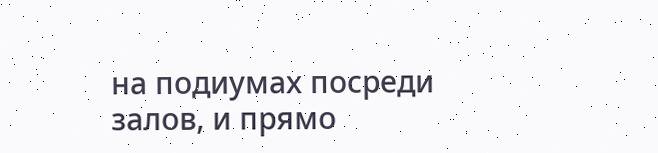на подиумах посреди залов, и прямо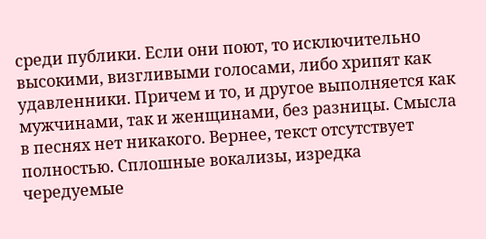среди публики. Если они поют, то исключительно высокими, визгливыми голосами, либо хрипят как удавленники. Причем и то, и другое выполняется как мужчинами, так и женщинами, без разницы. Смысла в песнях нет никакого. Вернее, текст отсутствует полностью. Сплошные вокализы, изредка чередуемые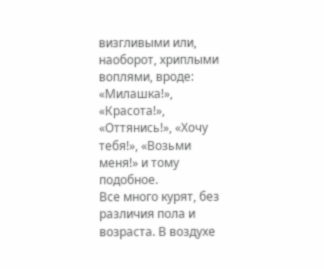визгливыми или, наоборот, хриплыми воплями, вроде: «Милашка!», «Красота!», «Оттянись!», «Хочу тебя!», «Возьми меня!» и тому подобное.
Все много курят, без различия пола и возраста. В воздухе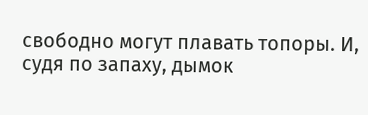свободно могут плавать топоры. И, судя по запаху, дымок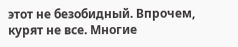этот не безобидный. Впрочем, курят не все. Многие